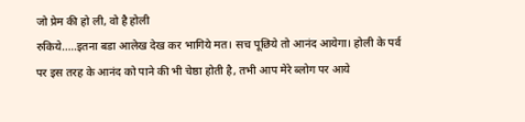जो प्रेम की हो ली, वो है होली
रुकिये.....इतना बडा आलेख देख कर भागिये मत। सच पूछिये तो आनंद आयेगा। होली के पर्व पर इस तरह के आनंद को पाने की भी चेष्ठा होती है, तभी आप मेरे ब्लोग पर आये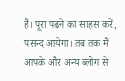हैं। पूरा पढने का साहस करें, पसन्द आयेगा। तब तक मैं आपके और अन्य ब्लोग से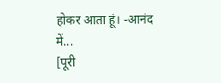होकर आता हूं। -आनंद में...
[पूरी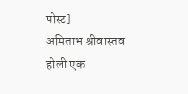पोस्ट]
अमिताभ श्रीवास्तव
होली एक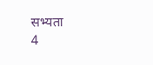सभ्यता
4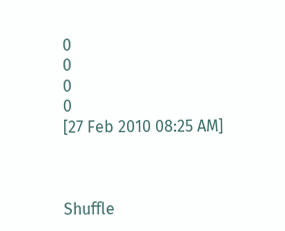0
0
0
0
[27 Feb 2010 08:25 AM]



Shuffle